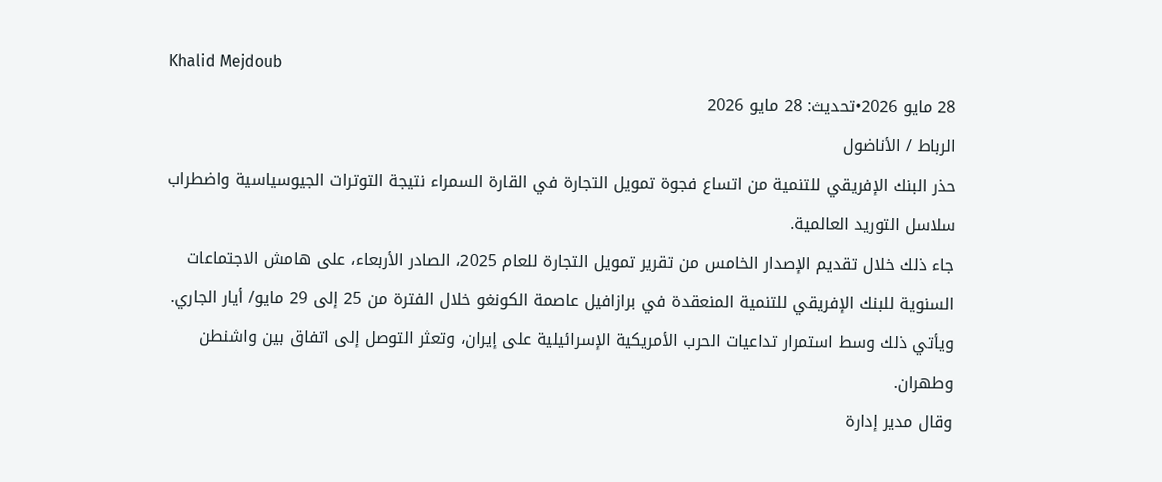Khalid Mejdoub
28 مايو 2026•تحديث: 28 مايو 2026
الرباط / الأناضول
حذر البنك الإفريقي للتنمية من اتساع فجوة تمويل التجارة في القارة السمراء نتيجة التوترات الجيوسياسية واضطراب سلاسل التوريد العالمية.
جاء ذلك خلال تقديم الإصدار الخامس من تقرير تمويل التجارة للعام 2025، الصادر الأربعاء، على هامش الاجتماعات السنوية للبنك الإفريقي للتنمية المنعقدة في برازافيل عاصمة الكونغو خلال الفترة من 25 إلى 29 مايو/ أيار الجاري.
ويأتي ذلك وسط استمرار تداعيات الحرب الأمريكية الإسرائيلية على إيران، وتعثر التوصل إلى اتفاق بين واشنطن وطهران.
وقال مدير إدارة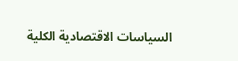السياسات الاقتصادية الكلية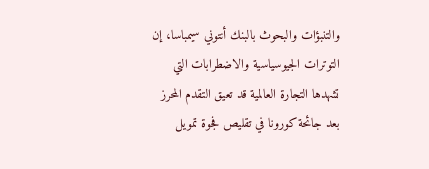والتنبؤات والبحوث بالبنك أنتوني سيمباسا، إن التوترات الجيوسياسية والاضطرابات التي تشهدها التجارة العالمية قد تعيق التقدم المحرز بعد جائحة كورونا في تقليص فجوة تمويل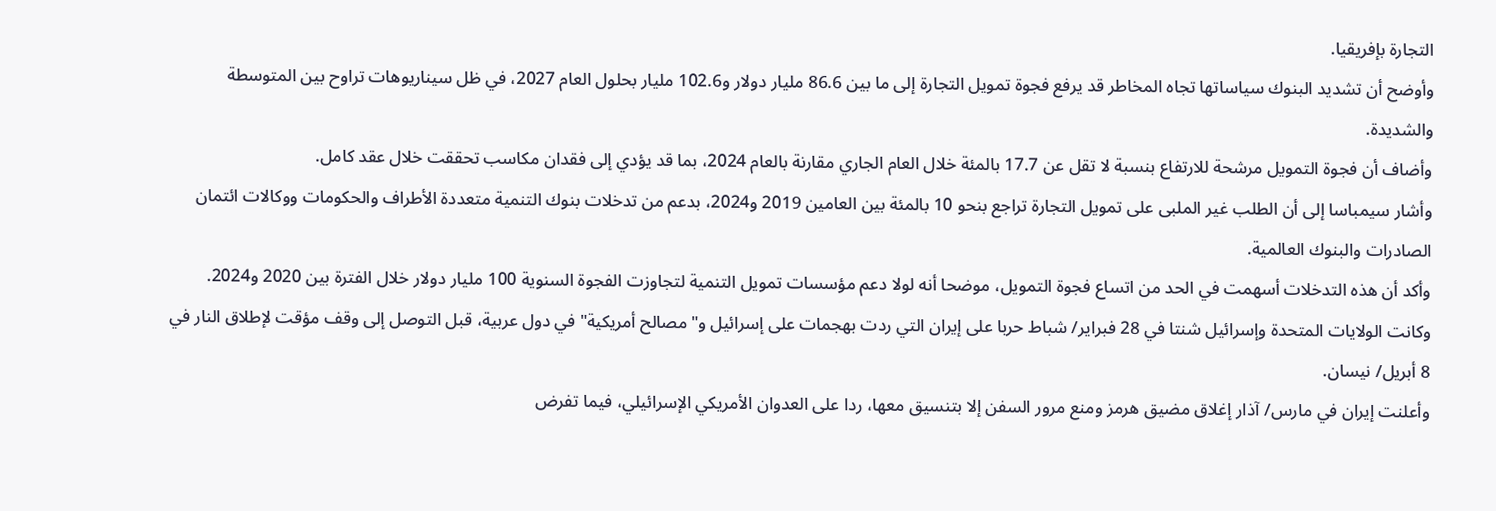التجارة بإفريقيا.
وأوضح أن تشديد البنوك سياساتها تجاه المخاطر قد يرفع فجوة تمويل التجارة إلى ما بين 86.6 مليار دولار و102.6 مليار بحلول العام 2027، في ظل سيناريوهات تراوح بين المتوسطة والشديدة.
وأضاف أن فجوة التمويل مرشحة للارتفاع بنسبة لا تقل عن 17.7 بالمئة خلال العام الجاري مقارنة بالعام 2024، بما قد يؤدي إلى فقدان مكاسب تحققت خلال عقد كامل.
وأشار سيمباسا إلى أن الطلب غير الملبى على تمويل التجارة تراجع بنحو 10 بالمئة بين العامين 2019 و2024، بدعم من تدخلات بنوك التنمية متعددة الأطراف والحكومات ووكالات ائتمان الصادرات والبنوك العالمية.
وأكد أن هذه التدخلات أسهمت في الحد من اتساع فجوة التمويل، موضحا أنه لولا دعم مؤسسات تمويل التنمية لتجاوزت الفجوة السنوية 100 مليار دولار خلال الفترة بين 2020 و2024.
وكانت الولايات المتحدة وإسرائيل شنتا في 28 فبراير/ شباط حربا على إيران التي ردت بهجمات على إسرائيل و"مصالح أمريكية" في دول عربية، قبل التوصل إلى وقف مؤقت لإطلاق النار في 8 أبريل/ نيسان.
وأعلنت إيران في مارس/ آذار إغلاق مضيق هرمز ومنع مرور السفن إلا بتنسيق معها، ردا على العدوان الأمريكي الإسرائيلي، فيما تفرض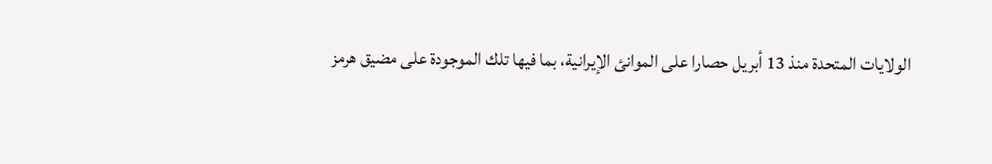الولايات المتحدة منذ 13 أبريل حصارا على الموانئ الإيرانية، بما فيها تلك الموجودة على مضيق هرمز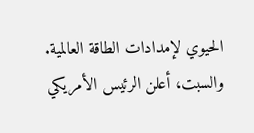الحيوي لإمدادات الطاقة العالمية.
والسبت، أعلن الرئيس الأمريكي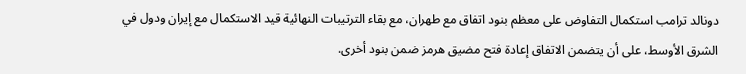دونالد ترامب استكمال التفاوض على معظم بنود اتفاق مع طهران، مع بقاء الترتيبات النهائية قيد الاستكمال مع إيران ودول في الشرق الأوسط، على أن يتضمن الاتفاق إعادة فتح مضيق هرمز ضمن بنود أخرى.